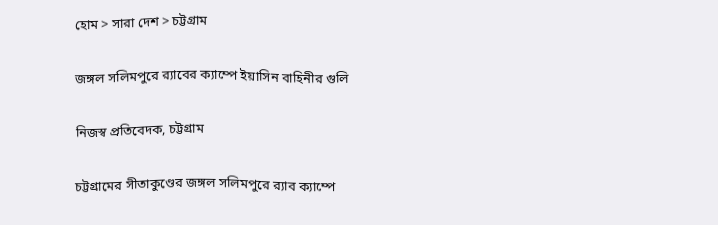হোম > সারা দেশ > চট্টগ্রাম

জঙ্গল সলিমপুরে র‍্যাবের ক্যাম্পে ইয়াসিন বাহিনীর গুলি

নিজস্ব প্রতিবেদক, চট্টগ্রাম

চট্টগ্রামের সীতাকুণ্ডের জঙ্গল সলিমপুরে র‍্যাব ক্যাম্পে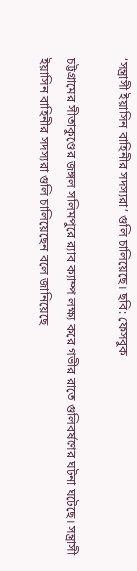‘সন্ত্রাসী ইয়াসিন বাহিনীর সদস্যরা’ গুলি চালিয়েছে। ছবি: ফেসবুক

চট্টগ্রামের সীতাকুণ্ডের জঙ্গল সলিমপুরে র‍্যাব ক্যাম্প লক্ষ্য করে গভীর রাতে গুলিবর্ষণের ঘটনা ঘটেছে। সন্ত্রাসী ইয়াসিন বাহিনীর সদস্যরা গুলি চালিয়েছেন বলে জানিয়েছে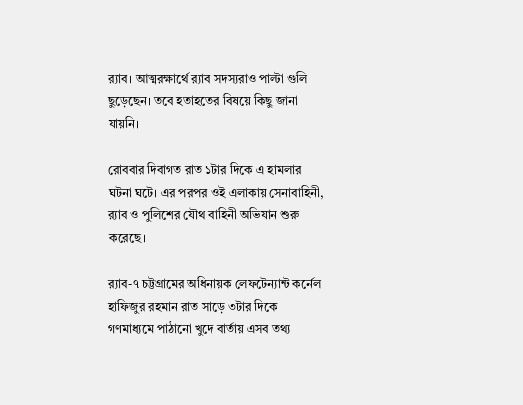র‍্যাব। আত্মরক্ষার্থে র‍্যাব সদস্যরাও পাল্টা গুলি ছুড়েছেন। তবে হতাহতের বিষয়ে কিছু জানা যায়নি।

রোববার দিবাগত রাত ১টার দিকে এ হামলার ঘটনা ঘটে। এর পরপর ওই এলাকায় সেনাবাহিনী, র‍্যাব ও পুলিশের যৌথ বাহিনী অভিযান শুরু করেছে।

র‍্যাব-৭ চট্টগ্রামের অধিনায়ক লেফটেন্যান্ট কর্নেল হাফিজুর রহমান রাত সাড়ে ৩টার দিকে গণমাধ্যমে পাঠানো খুদে বার্তায় এসব তথ্য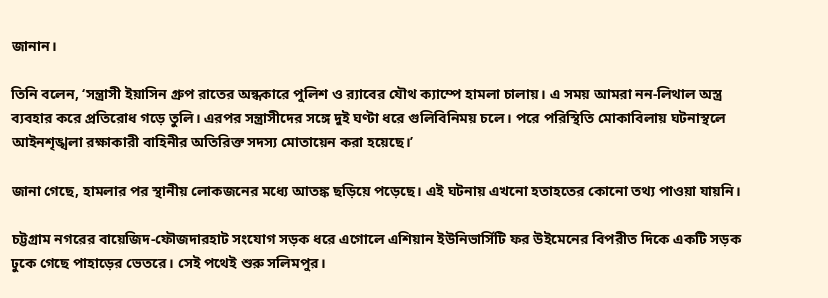জানান।

তিনি বলেন, ‘সন্ত্রাসী ইয়াসিন গ্রুপ রাতের অন্ধকারে পুলিশ ও র‍্যাবের যৌথ ক্যাম্পে হামলা চালায়। এ সময় আমরা নন-লিথাল অস্ত্র ব্যবহার করে প্রতিরোধ গড়ে তুলি। এরপর সন্ত্রাসীদের সঙ্গে দুই ঘণ্টা ধরে গুলিবিনিময় চলে। পরে পরিস্থিতি মোকাবিলায় ঘটনাস্থলে আইনশৃঙ্খলা রক্ষাকারী বাহিনীর অতিরিক্ত সদস্য মোতায়েন করা হয়েছে।’

জানা গেছে, হামলার পর স্থানীয় লোকজনের মধ্যে আতঙ্ক ছড়িয়ে পড়েছে। এই ঘটনায় এখনো হতাহতের কোনো তথ্য পাওয়া যায়নি।

চট্টগ্রাম নগরের বায়েজিদ-ফৌজদারহাট সংযোগ সড়ক ধরে এগোলে এশিয়ান ইউনিভার্সিটি ফর উইমেনের বিপরীত দিকে একটি সড়ক ঢুকে গেছে পাহাড়ের ভেতরে। সেই পথেই শুরু সলিমপুর।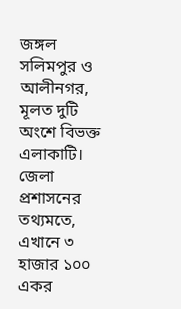জঙ্গল সলিমপুর ও আলীনগর, মূলত দুটি অংশে বিভক্ত এলাকাটি। জেলা প্রশাসনের তথ্যমতে, এখানে ৩ হাজার ১০০ একর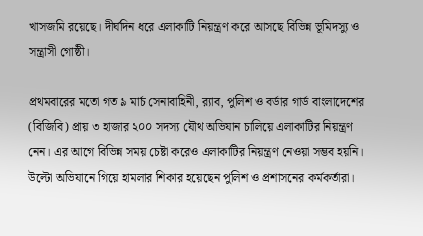খাসজমি রয়েছে। দীর্ঘদিন ধরে এলাকাটি নিয়ন্ত্রণ করে আসছে বিভিন্ন ভূমিদস্যু ও সন্ত্রাসী গোষ্ঠী।

প্রথমবারের মতো গত ৯ মার্চ সেনাবাহিনী, র‍্যাব, পুলিশ ও বর্ডার গার্ড বাংলাদেশের (বিজিবি) প্রায় ৩ হাজার ২০০ সদস্য যৌথ অভিযান চালিয়ে এলাকাটির নিয়ন্ত্রণ নেন। এর আগে বিভিন্ন সময় চেষ্টা করেও এলাকাটির নিয়ন্ত্রণ নেওয়া সম্ভব হয়নি। উল্টো অভিযানে গিয়ে হামলার শিকার হয়েছেন পুলিশ ও প্রশাসনের কর্মকর্তারা।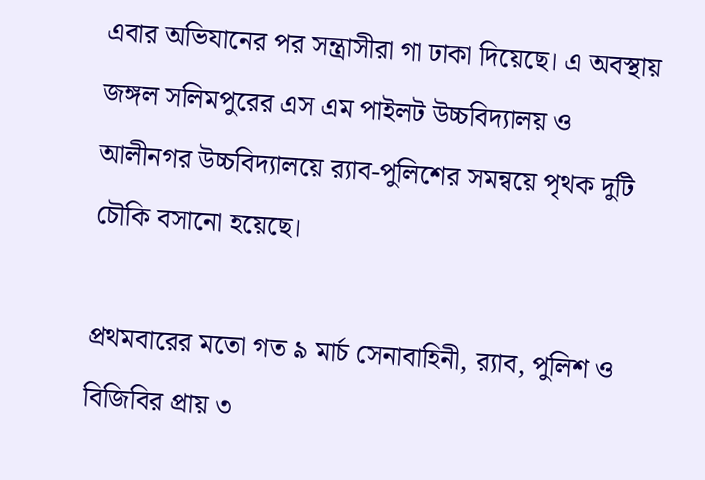এবার অভিযানের পর সন্ত্রাসীরা গা ঢাকা দিয়েছে। এ অবস্থায় জঙ্গল সলিমপুরের এস এম পাইলট উচ্চবিদ্যালয় ও আলীনগর উচ্চবিদ্যালয়ে র‍্যাব-পুলিশের সমন্বয়ে পৃথক দুটি চৌকি বসানো হয়েছে।

প্রথমবারের মতো গত ৯ মার্চ সেনাবাহিনী, র‍্যাব, পুলিশ ও বিজিবির প্রায় ৩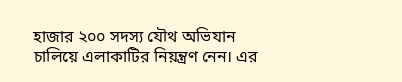হাজার ২০০ সদস্য যৌথ অভিযান চালিয়ে এলাকাটির নিয়ন্ত্রণ নেন। এর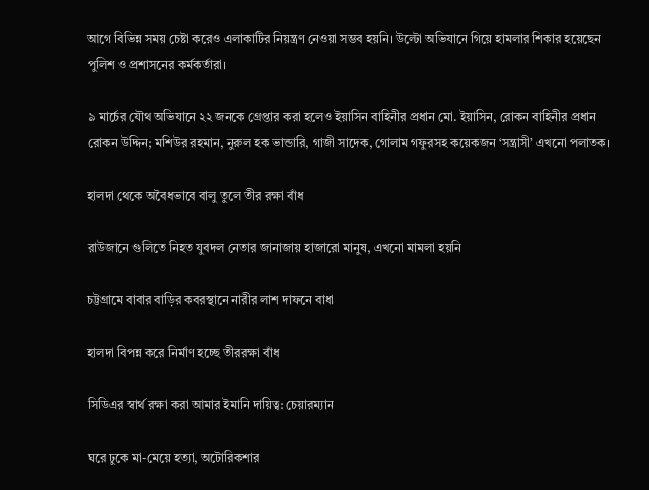আগে বিভিন্ন সময় চেষ্টা করেও এলাকাটির নিয়ন্ত্রণ নেওয়া সম্ভব হয়নি। উল্টো অভিযানে গিয়ে হামলার শিকার হয়েছেন পুলিশ ও প্রশাসনের কর্মকর্তারা।

৯ মার্চের যৌথ অভিযানে ২২ জনকে গ্রেপ্তার করা হলেও ইয়াসিন বাহিনীর প্রধান মো. ইয়াসিন, রোকন বাহিনীর প্রধান রোকন উদ্দিন; মশিউর রহমান, নুরুল হক ভান্ডারি, গাজী সাদেক, গোলাম গফুরসহ কয়েকজন ‘সন্ত্রাসী’ এখনো পলাতক।

হালদা থেকে অবৈধভাবে বালু তুলে তীর রক্ষা বাঁধ

রাউজানে গুলিতে নিহত যুবদল নেতার জানাজায় হাজারো মানুষ, এখনো মামলা হয়নি

চট্টগ্রামে বাবার বাড়ির কবরস্থানে নারীর লাশ দাফনে বাধা

হালদা বিপন্ন করে নির্মাণ হচ্ছে তীররক্ষা বাঁধ

সিডিএর স্বার্থ রক্ষা করা আমার ইমানি দায়িত্ব: চেয়ারম্যান

ঘরে ঢুকে মা-মেয়ে হত্যা, অটোরিকশার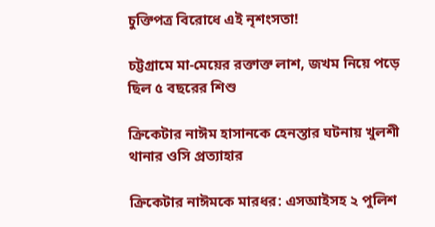চুক্তিপত্র বিরোধে এই নৃশংসতা!

চট্টগ্রামে মা-মেয়ের রক্তাক্ত লাশ, জখম নিয়ে পড়ে ছিল ৫ বছরের শিশু

ক্রিকেটার নাঈম হাসানকে হেনস্তার ঘটনায় খুলশী থানার ওসি প্রত্যাহার

ক্রিকেটার নাঈমকে মারধর: এসআইসহ ২ পুলিশ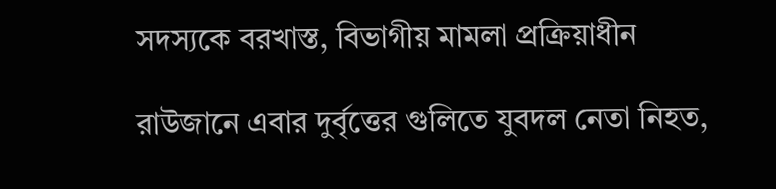সদস্যকে বরখাস্ত, বিভাগীয় মামলা প্রক্রিয়াধীন

রাউজানে এবার দুর্বৃত্তের গুলিতে যুবদল নেতা নিহত,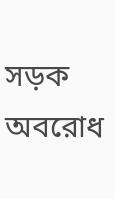সড়ক অবরোধ